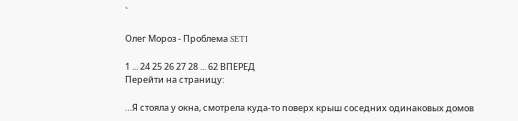`

Олег Мороз - Проблема SETI

1 ... 24 25 26 27 28 ... 62 ВПЕРЕД
Перейти на страницу:

…Я стояла у окна, смотрела куда-то поверх крыш соседних одинаковых домов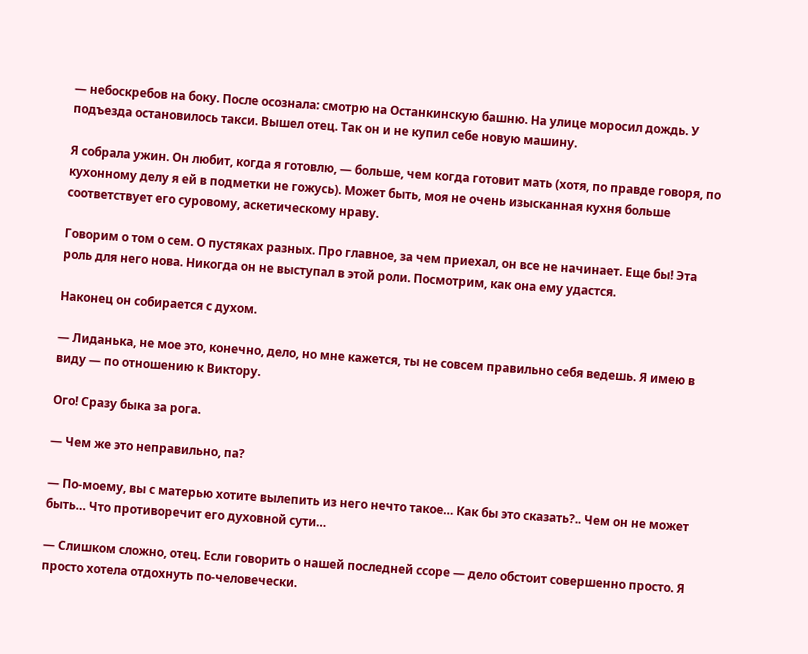— небоскребов на боку. После осознала: смотрю на Останкинскую башню. На улице моросил дождь. У подъезда остановилось такси. Вышел отец. Так он и не купил себе новую машину.

Я собрала ужин. Он любит, когда я готовлю, — больше, чем когда готовит мать (хотя, по правде говоря, по кухонному делу я ей в подметки не гожусь). Может быть, моя не очень изысканная кухня больше соответствует его суровому, аскетическому нраву.

Говорим о том о сем. О пустяках разных. Про главное, за чем приехал, он все не начинает. Еще бы! Эта роль для него нова. Никогда он не выступал в этой роли. Посмотрим, как она ему удастся.

Наконец он собирается с духом.

— Лиданька, не мое это, конечно, дело, но мне кажется, ты не совсем правильно себя ведешь. Я имею в виду — по отношению к Виктору.

Ого! Сразу быка за рога.

— Чем же это неправильно, па?

— По-моему, вы с матерью хотите вылепить из него нечто такое… Как бы это сказать?.. Чем он не может быть… Что противоречит его духовной сути…

— Слишком сложно, отец. Если говорить о нашей последней ссоре — дело обстоит совершенно просто. Я просто хотела отдохнуть по-человечески.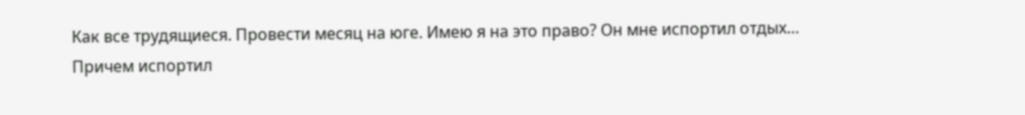Как все трудящиеся. Провести месяц на юге. Имею я на это право? Он мне испортил отдых… Причем испортил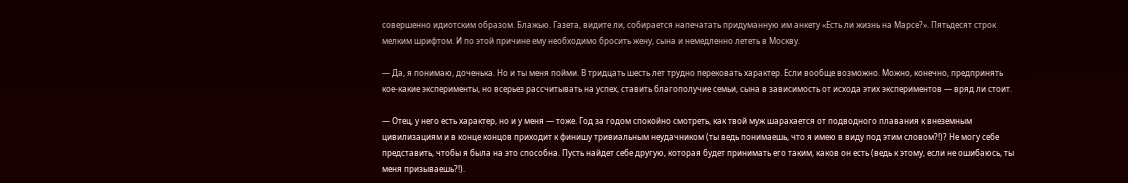совершенно идиотским образом. Блажью. Газета, видите ли, собирается напечатать придуманную им анкету «Есть ли жизнь на Марсе?». Пятьдесят строк мелким шрифтом. И по этой причине ему необходимо бросить жену, сына и немедленно лететь в Москву.

— Да, я понимаю, доченька. Но и ты меня пойми. В тридцать шесть лет трудно перековать характер. Если вообще возможно. Можно, конечно, предпринять кое-какие эксперименты, но всерьез рассчитывать на успех, ставить благополучие семьи, сына в зависимость от исхода этих экспериментов — вряд ли стоит.

— Отец, у него есть характер, но и у меня — тоже. Год за годом спокойно смотреть, как твой муж шарахается от подводного плавания к внеземным цивилизациям и в конце концов приходит к финишу тривиальным неудачником (ты ведь понимаешь, что я имею в виду под этим словом?!)? Не могу себе представить, чтобы я была на это способна. Пусть найдет себе другую, которая будет принимать его таким, каков он есть (ведь к этому, если не ошибаюсь, ты меня призываешь?!).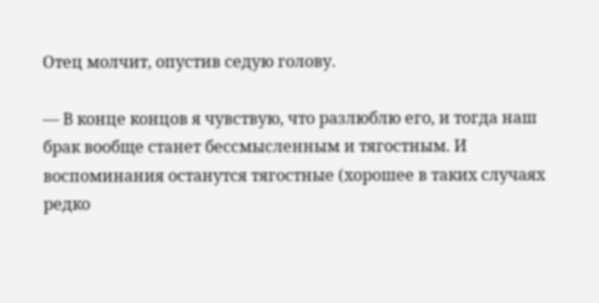Отец молчит, опустив седую голову.

— В конце концов я чувствую, что разлюблю его, и тогда наш брак вообще станет бессмысленным и тягостным. И воспоминания останутся тягостные (хорошее в таких случаях редко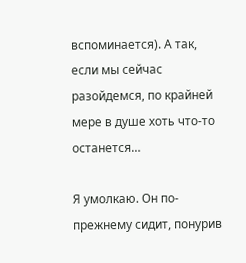вспоминается). А так, если мы сейчас разойдемся, по крайней мере в душе хоть что-то останется…

Я умолкаю. Он по-прежнему сидит, понурив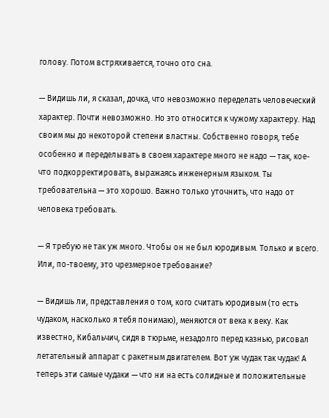голову. Потом встряхивается, точно ото сна.

— Видишь ли, я сказал, дочка, что невозможно переделать человеческий характер. Почти невозможно. Но это относится к чужому характеру. Над своим мы до некоторой степени властны. Собственно говоря, тебе особенно и переделывать в своем характере много не надо — так, кое-что подкорректировать, выражаясь инженерным языком. Ты требовательна — это хорошо. Важно только уточнить, что надо от человека требовать.

— Я требую не так уж много. Чтобы он не был юродивым. Только и всего. Или, по-твоему, это чрезмерное требование?

— Видишь ли, представления о том, кого считать юродивым (то есть чудаком, насколько я тебя понимаю), меняются от века к веку. Как известно, Кибальчич, сидя в тюрьме, незадолго перед казнью, рисовал летательный аппарат с ракетным двигателем. Вот уж чудак так чудак! А теперь эти самые чудаки — что ни на есть солидные и положительные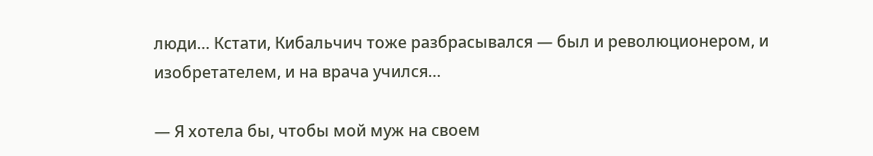люди… Кстати, Кибальчич тоже разбрасывался — был и революционером, и изобретателем, и на врача учился…

— Я хотела бы, чтобы мой муж на своем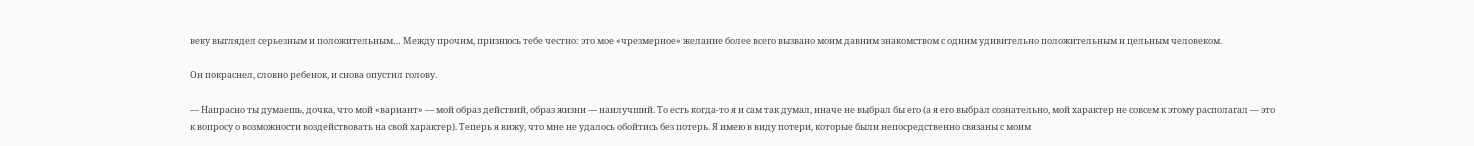веку выглядел серьезным и положительным… Между прочим, признюсь тебе честно: это мое «чрезмерное» желание более всего вызвано моим давним знакомством с одним удивительно положительным и цельным человеком.

Он покраснел, словно ребенок, и снова опустил голову.

— Напрасно ты думаешь, дочка, что мой «вариант» — мой образ действий, образ жизни — наилучший. То есть когда-то я и сам так думал, иначе не выбрал бы его (а я его выбрал сознательно, мой характер не совсем к этому располагал — это к вопросу о возможности воздействовать на свой характер). Теперь я вижу, что мне не удалось обойтись без потерь. Я имею в виду потери, которые были непосредственно связаны с моим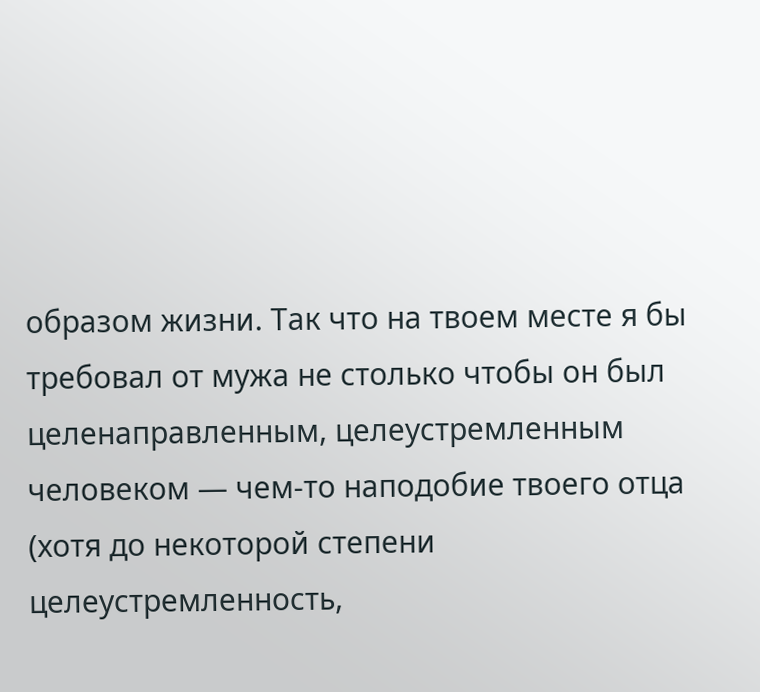образом жизни. Так что на твоем месте я бы требовал от мужа не столько чтобы он был целенаправленным, целеустремленным человеком — чем-то наподобие твоего отца (хотя до некоторой степени целеустремленность,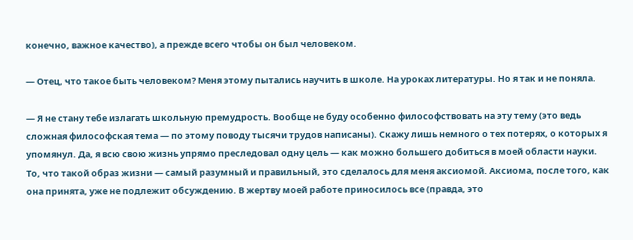конечно, важное качество), а прежде всего чтобы он был человеком.

— Отец, что такое быть человеком? Меня этому пытались научить в школе. На уроках литературы. Но я так и не поняла.

— Я не стану тебе излагать школьную премудрость. Вообще не буду особенно философствовать на эту тему (это ведь сложная философская тема — по этому поводу тысячи трудов написаны). Скажу лишь немного о тех потерях, о которых я упомянул. Да, я всю свою жизнь упрямо преследовал одну цель — как можно большего добиться в моей области науки. То, что такой образ жизни — самый разумный и правильный, это сделалось для меня аксиомой. Аксиома, после того, как она принята, уже не подлежит обсуждению. В жертву моей работе приносилось все (правда, это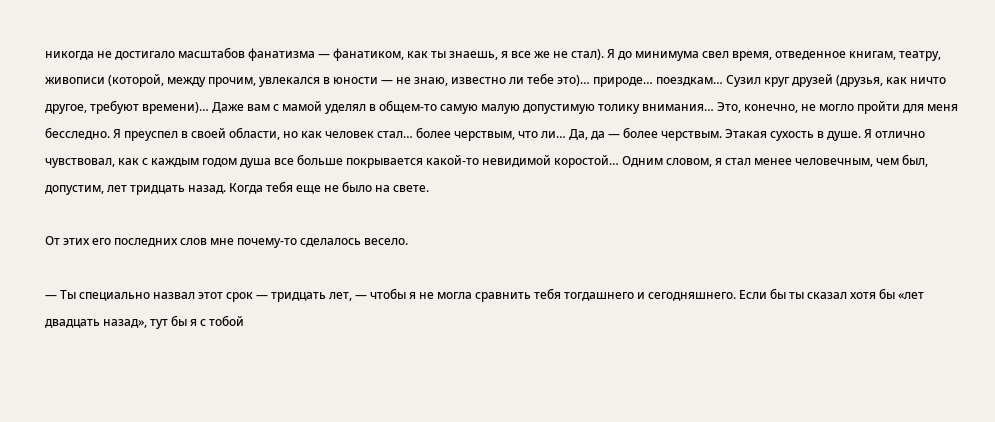никогда не достигало масштабов фанатизма — фанатиком, как ты знаешь, я все же не стал). Я до минимума свел время, отведенное книгам, театру, живописи (которой, между прочим, увлекался в юности — не знаю, известно ли тебе это)… природе… поездкам… Сузил круг друзей (друзья, как ничто другое, требуют времени)… Даже вам с мамой уделял в общем-то самую малую допустимую толику внимания… Это, конечно, не могло пройти для меня бесследно. Я преуспел в своей области, но как человек стал… более черствым, что ли… Да, да — более черствым. Этакая сухость в душе. Я отлично чувствовал, как с каждым годом душа все больше покрывается какой-то невидимой коростой… Одним словом, я стал менее человечным, чем был, допустим, лет тридцать назад. Когда тебя еще не было на свете.

От этих его последних слов мне почему-то сделалось весело.

— Ты специально назвал этот срок — тридцать лет, — чтобы я не могла сравнить тебя тогдашнего и сегодняшнего. Если бы ты сказал хотя бы «лет двадцать назад», тут бы я с тобой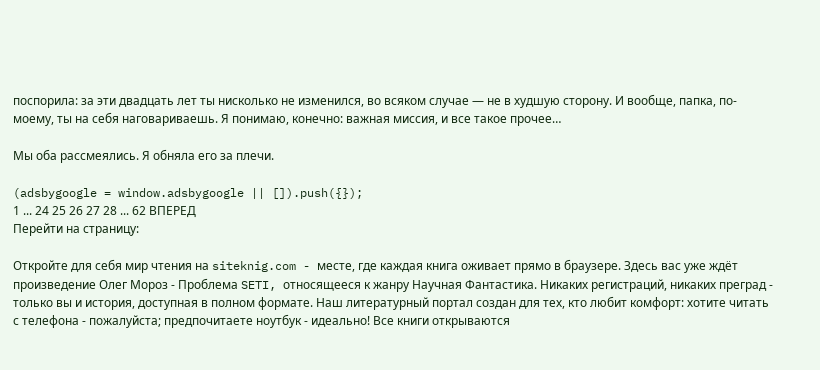поспорила: за эти двадцать лет ты нисколько не изменился, во всяком случае — не в худшую сторону. И вообще, папка, по-моему, ты на себя наговариваешь. Я понимаю, конечно: важная миссия, и все такое прочее…

Мы оба рассмеялись. Я обняла его за плечи.

(adsbygoogle = window.adsbygoogle || []).push({});
1 ... 24 25 26 27 28 ... 62 ВПЕРЕД
Перейти на страницу:

Откройте для себя мир чтения на siteknig.com - месте, где каждая книга оживает прямо в браузере. Здесь вас уже ждёт произведение Олег Мороз - Проблема SETI, относящееся к жанру Научная Фантастика. Никаких регистраций, никаких преград - только вы и история, доступная в полном формате. Наш литературный портал создан для тех, кто любит комфорт: хотите читать с телефона - пожалуйста; предпочитаете ноутбук - идеально! Все книги открываются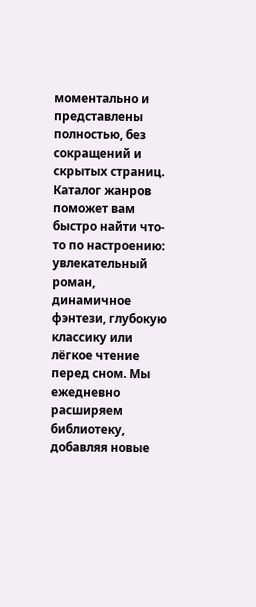моментально и представлены полностью, без сокращений и скрытых страниц. Каталог жанров поможет вам быстро найти что-то по настроению: увлекательный роман, динамичное фэнтези, глубокую классику или лёгкое чтение перед сном. Мы ежедневно расширяем библиотеку, добавляя новые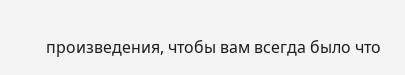произведения, чтобы вам всегда было что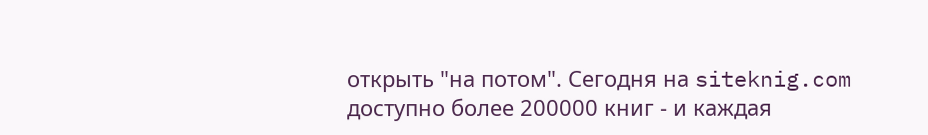открыть "на потом". Сегодня на siteknig.com доступно более 200000 книг - и каждая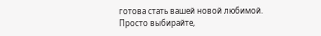готова стать вашей новой любимой. Просто выбирайте,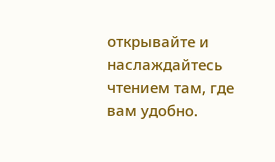открывайте и наслаждайтесь чтением там, где вам удобно.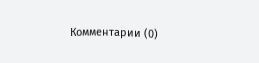Комментарии (0)